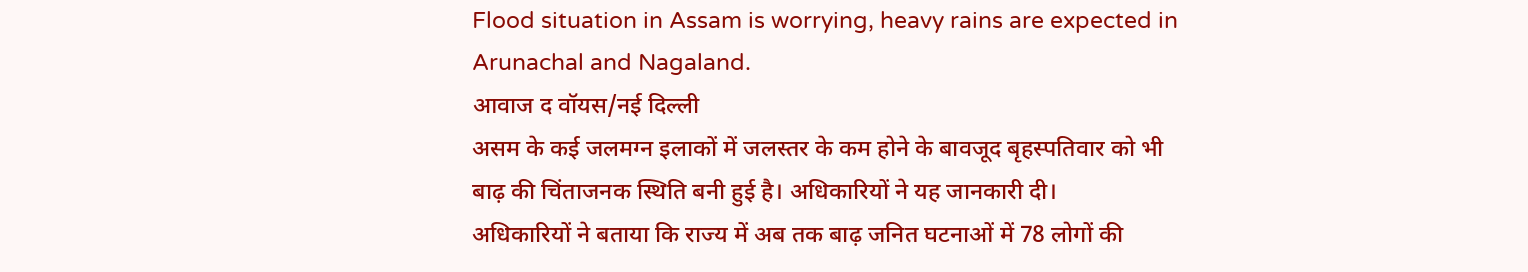Flood situation in Assam is worrying, heavy rains are expected in Arunachal and Nagaland.
आवाज द वॉयस/नई दिल्ली
असम के कई जलमग्न इलाकों में जलस्तर के कम होने के बावजूद बृहस्पतिवार को भी बाढ़ की चिंताजनक स्थिति बनी हुई है। अधिकारियों ने यह जानकारी दी।
अधिकारियों ने बताया कि राज्य में अब तक बाढ़ जनित घटनाओं में 78 लोगों की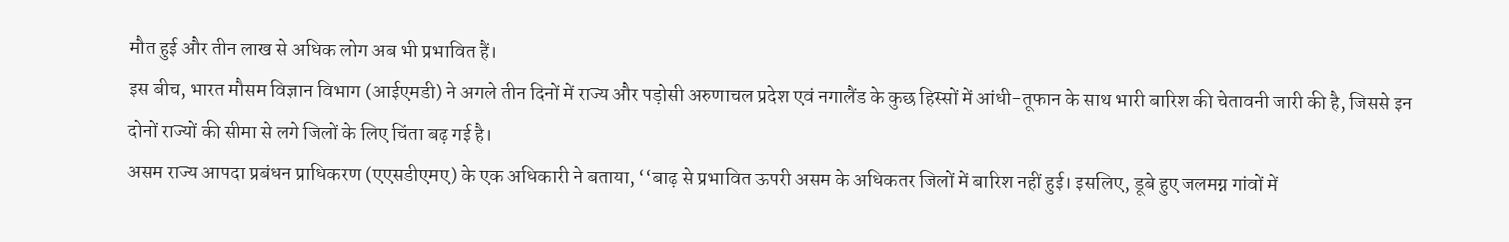मौत हुई और तीन लाख से अधिक लोग अब भी प्रभावित हैं।
इस बीच, भारत मौसम विज्ञान विभाग (आईएमडी) ने अगले तीन दिनों में राज्य और पड़ोसी अरुणाचल प्रदेश एवं नगालैंड के कुछ हिस्सों में आंधी-तूफान के साथ भारी बारिश की चेतावनी जारी की है, जिससे इन दोनों राज्यों की सीमा से लगे जिलों के लिए चिंता बढ़ गई है।
असम राज्य आपदा प्रबंधन प्राधिकरण (एएसडीएमए) के एक अधिकारी ने बताया, ‘‘बाढ़ से प्रभावित ऊपरी असम के अधिकतर जिलों में बारिश नहीं हुई। इसलिए, डूबे हुए जलमग्न गांवों में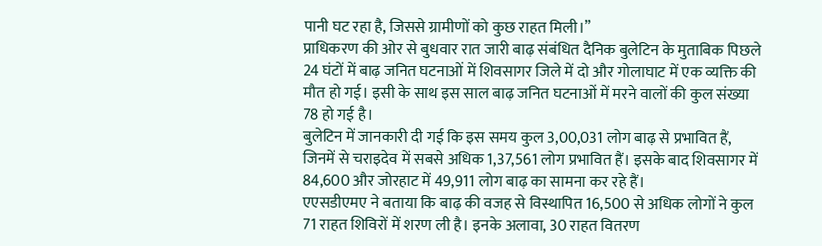पानी घट रहा है, जिससे ग्रामीणों को कुछ राहत मिली।’’
प्राधिकरण की ओर से बुधवार रात जारी बाढ़ संबंधित दैनिक बुलेटिन के मुताबिक पिछले 24 घंटों में बाढ़ जनित घटनाओं में शिवसागर जिले में दो और गोलाघाट में एक व्यक्ति की मौत हो गई। इसी के साथ इस साल बाढ़ जनित घटनाओं में मरने वालों की कुल संख्या 78 हो गई है।
बुलेटिन में जानकारी दी गई कि इस समय कुल 3,00,031 लोग बाढ़ से प्रभावित हैं, जिनमें से चराइदेव में सबसे अधिक 1,37,561 लोग प्रभावित हैं। इसके बाद शिवसागर में 84,600 और जोरहाट में 49,911 लोग बाढ़ का सामना कर रहे हैं।
एएसडीएमए ने बताया कि बाढ़ की वजह से विस्थापित 16,500 से अधिक लोगों ने कुल 71 राहत शिविरों में शरण ली है। इनके अलावा, 30 राहत वितरण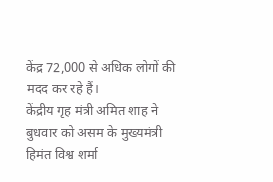केंद्र 72,000 से अधिक लोगों की मदद कर रहे हैं।
केंद्रीय गृह मंत्री अमित शाह ने बुधवार को असम के मुख्यमंत्री हिमंत विश्व शर्मा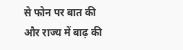से फोन पर बात की और राज्य में बाढ़ की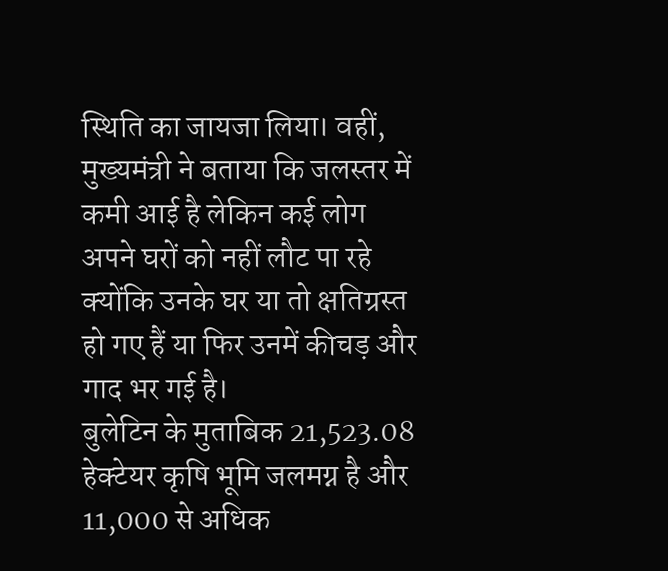स्थिति का जायजा लिया। वहीं, मुख्यमंत्री ने बताया कि जलस्तर में कमी आई है लेकिन कई लोग अपने घरों को नहीं लौट पा रहे क्योंकि उनके घर या तो क्षतिग्रस्त हो गए हैं या फिर उनमें कीचड़ और गाद भर गई है।
बुलेटिन के मुताबिक 21,523.08 हेक्टेयर कृषि भूमि जलमग्न है और 11,000 से अधिक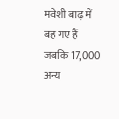मवेशी बाढ़ में बह गए हैं जबकि 17,000 अन्य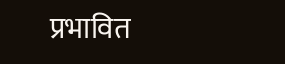प्रभावित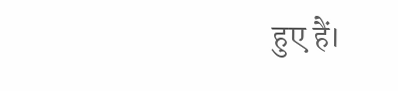हुए हैं।